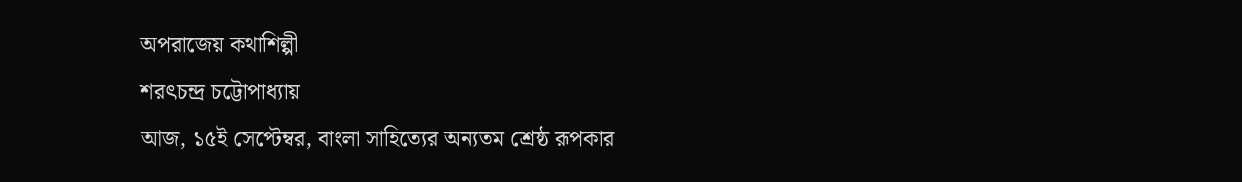অপরাজেয় কথাশিল্পী
শরৎচন্দ্র চট্টোপাধ্যায়
আজ, ১৫ই সেপ্টেম্বর, বাংলা সাহিত্যের অন্যতম শ্রেষ্ঠ রূপকার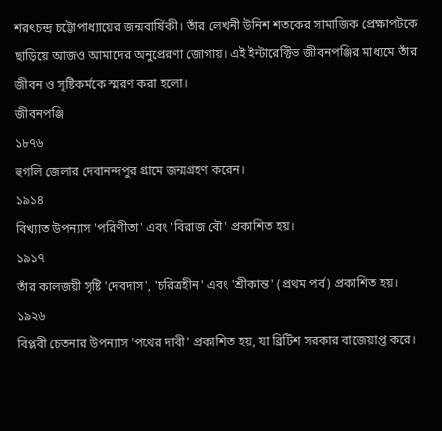শরৎচন্দ্র চট্টোপাধ্যায়ের জন্মবার্ষিকী। তাঁর লেখনী উনিশ শতকের সামাজিক প্রেক্ষাপটকে ছাড়িয়ে আজও আমাদের অনুপ্রেরণা জোগায়। এই ইন্টারেক্টিভ জীবনপঞ্জির মাধ্যমে তাঁর জীবন ও সৃষ্টিকর্মকে স্মরণ করা হলো।
জীবনপঞ্জি
১৮৭৬
হুগলি জেলার দেবানন্দপুর গ্রামে জন্মগ্রহণ করেন।
১৯১৪
বিখ্যাত উপন্যাস 'পরিণীতা' এবং 'বিরাজ বৌ' প্রকাশিত হয়।
১৯১৭
তাঁর কালজয়ী সৃষ্টি 'দেবদাস', 'চরিত্রহীন' এবং 'শ্রীকান্ত' (প্রথম পর্ব) প্রকাশিত হয়।
১৯২৬
বিপ্লবী চেতনার উপন্যাস 'পথের দাবী' প্রকাশিত হয়, যা ব্রিটিশ সরকার বাজেয়াপ্ত করে।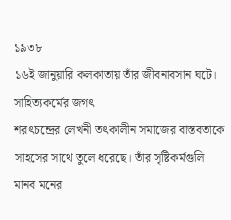১৯৩৮
১৬ই জানুয়ারি কলকাতায় তাঁর জীবনাবসান ঘটে।
সাহিত্যকর্মের জগৎ
শরৎচন্দ্রের লেখনী তৎকালীন সমাজের বাস্তবতাকে সাহসের সাথে তুলে ধরেছে। তাঁর সৃষ্টিকর্মগুলি মানব মনের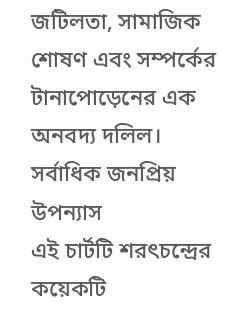জটিলতা, সামাজিক শোষণ এবং সম্পর্কের টানাপোড়েনের এক অনবদ্য দলিল।
সর্বাধিক জনপ্রিয় উপন্যাস
এই চার্টটি শরৎচন্দ্রের কয়েকটি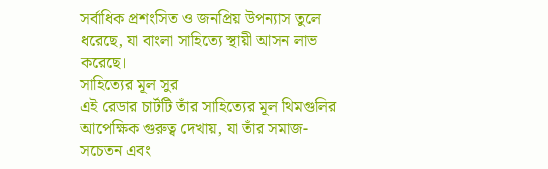সর্বাধিক প্রশংসিত ও জনপ্রিয় উপন্যাস তুলে ধরেছে, যা বাংলা সাহিত্যে স্থায়ী আসন লাভ করেছে।
সাহিত্যের মূল সুর
এই রেডার চার্টটি তাঁর সাহিত্যের মূল থিমগুলির আপেক্ষিক গুরুত্ব দেখায়, যা তাঁর সমাজ-সচেতন এবং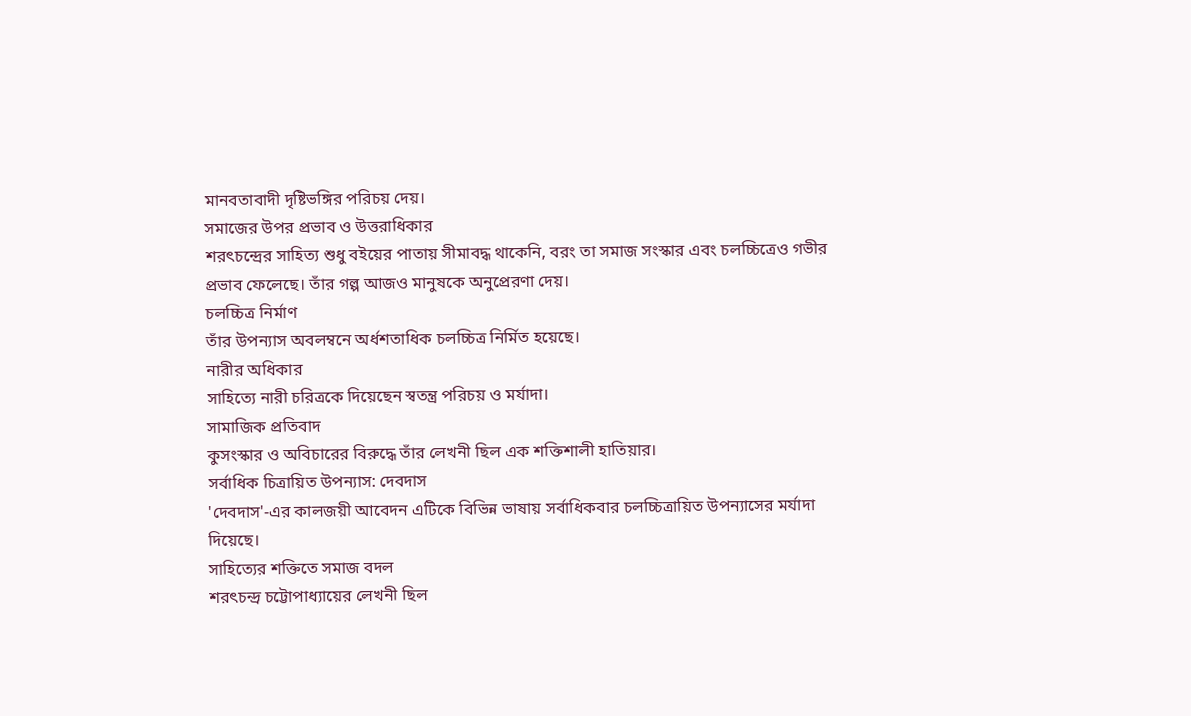মানবতাবাদী দৃষ্টিভঙ্গির পরিচয় দেয়।
সমাজের উপর প্রভাব ও উত্তরাধিকার
শরৎচন্দ্রের সাহিত্য শুধু বইয়ের পাতায় সীমাবদ্ধ থাকেনি, বরং তা সমাজ সংস্কার এবং চলচ্চিত্রেও গভীর প্রভাব ফেলেছে। তাঁর গল্প আজও মানুষকে অনুপ্রেরণা দেয়।
চলচ্চিত্র নির্মাণ
তাঁর উপন্যাস অবলম্বনে অর্ধশতাধিক চলচ্চিত্র নির্মিত হয়েছে।
নারীর অধিকার
সাহিত্যে নারী চরিত্রকে দিয়েছেন স্বতন্ত্র পরিচয় ও মর্যাদা।
সামাজিক প্রতিবাদ
কুসংস্কার ও অবিচারের বিরুদ্ধে তাঁর লেখনী ছিল এক শক্তিশালী হাতিয়ার।
সর্বাধিক চিত্রায়িত উপন্যাস: দেবদাস
'দেবদাস'-এর কালজয়ী আবেদন এটিকে বিভিন্ন ভাষায় সর্বাধিকবার চলচ্চিত্রায়িত উপন্যাসের মর্যাদা দিয়েছে।
সাহিত্যের শক্তিতে সমাজ বদল
শরৎচন্দ্র চট্টোপাধ্যায়ের লেখনী ছিল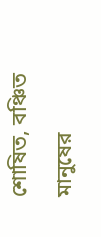শোষিত, বঞ্চিত মানুষের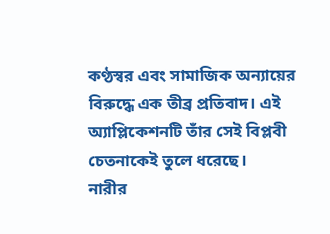কণ্ঠস্বর এবং সামাজিক অন্যায়ের বিরুদ্ধে এক তীব্র প্রতিবাদ। এই অ্যাপ্লিকেশনটি তাঁর সেই বিপ্লবী চেতনাকেই তুলে ধরেছে।
নারীর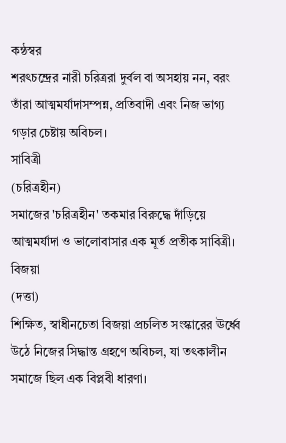কন্ঠস্বর
শরৎচন্দ্রের নারী চরিত্ররা দুর্বল বা অসহায় নন, বরং তাঁরা আত্মমর্যাদাসম্পন্ন, প্রতিবাদী এবং নিজ ভাগ্য গড়ার চেষ্টায় অবিচল।
সাবিত্রী
(চরিত্রহীন)
সমাজের 'চরিত্রহীন' তকমার বিরুদ্ধে দাঁড়িয়ে আত্মমর্যাদা ও ভালোবাসার এক মূর্ত প্রতীক সাবিত্রী।
বিজয়া
(দত্তা)
শিক্ষিত, স্বাধীনচেতা বিজয়া প্রচলিত সংস্কারের ঊর্ধ্বে উঠে নিজের সিদ্ধান্ত গ্রহণে অবিচল, যা তৎকালীন সমাজে ছিল এক বিপ্লবী ধারণা।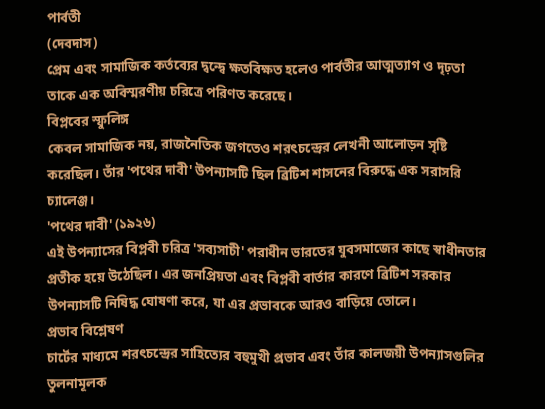পার্বতী
(দেবদাস)
প্রেম এবং সামাজিক কর্তব্যের দ্বন্দ্বে ক্ষতবিক্ষত হলেও পার্বতীর আত্মত্যাগ ও দৃঢ়তা তাকে এক অবিস্মরণীয় চরিত্রে পরিণত করেছে।
বিপ্লবের স্ফুলিঙ্গ
কেবল সামাজিক নয়, রাজনৈতিক জগতেও শরৎচন্দ্রের লেখনী আলোড়ন সৃষ্টি করেছিল। তাঁর 'পথের দাবী' উপন্যাসটি ছিল ব্রিটিশ শাসনের বিরুদ্ধে এক সরাসরি চ্যালেঞ্জ।
'পথের দাবী' (১৯২৬)
এই উপন্যাসের বিপ্লবী চরিত্র 'সব্যসাচী' পরাধীন ভারতের যুবসমাজের কাছে স্বাধীনতার প্রতীক হয়ে উঠেছিল। এর জনপ্রিয়তা এবং বিপ্লবী বার্তার কারণে ব্রিটিশ সরকার উপন্যাসটি নিষিদ্ধ ঘোষণা করে, যা এর প্রভাবকে আরও বাড়িয়ে তোলে।
প্রভাব বিশ্লেষণ
চার্টের মাধ্যমে শরৎচন্দ্রের সাহিত্যের বহুমুখী প্রভাব এবং তাঁর কালজয়ী উপন্যাসগুলির তুলনামূলক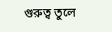গুরুত্ব তুলে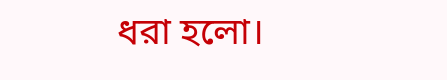ধরা হলো।